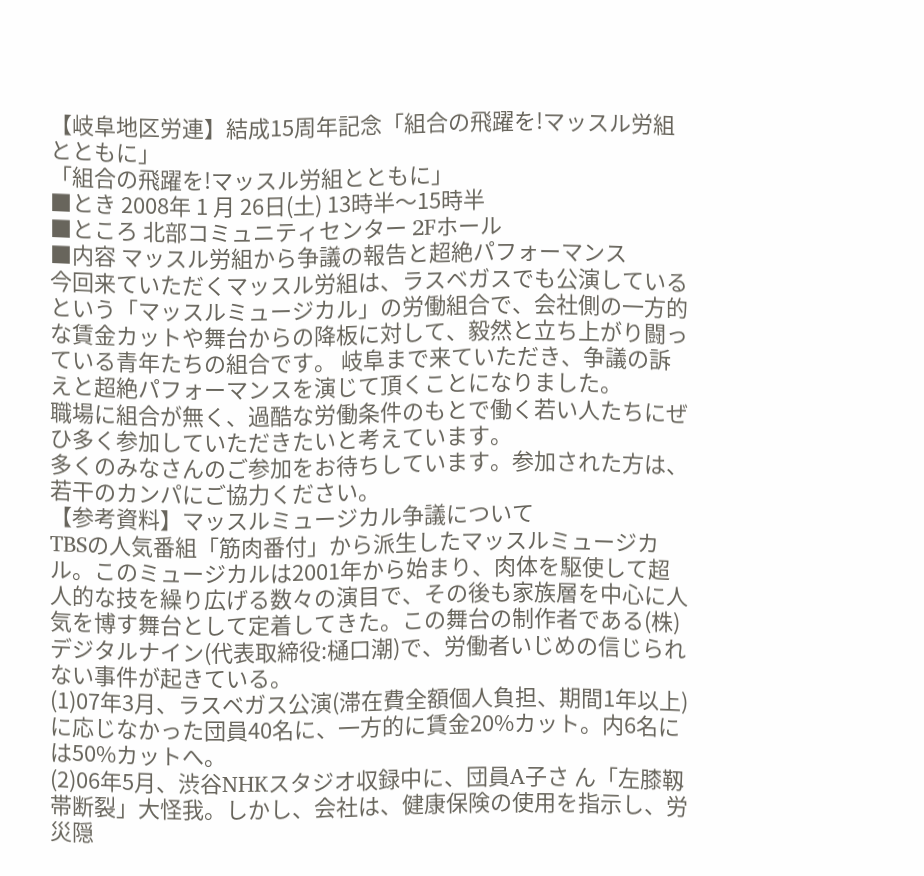【岐阜地区労連】結成15周年記念「組合の飛躍を!マッスル労組とともに」
「組合の飛躍を!マッスル労組とともに」
■とき 2008年 1 月 26日(土) 13時半〜15時半
■ところ 北部コミュニティセンター 2Fホール
■内容 マッスル労組から争議の報告と超絶パフォーマンス
今回来ていただくマッスル労組は、ラスベガスでも公演しているという「マッスルミュージカル」の労働組合で、会社側の一方的な賃金カットや舞台からの降板に対して、毅然と立ち上がり闘っている青年たちの組合です。 岐阜まで来ていただき、争議の訴えと超絶パフォーマンスを演じて頂くことになりました。
職場に組合が無く、過酷な労働条件のもとで働く若い人たちにぜひ多く参加していただきたいと考えています。
多くのみなさんのご参加をお待ちしています。参加された方は、若干のカンパにご協力ください。
【参考資料】マッスルミュージカル争議について
TBSの人気番組「筋肉番付」から派生したマッスルミュージカル。このミュージカルは2001年から始まり、肉体を駆使して超人的な技を繰り広げる数々の演目で、その後も家族層を中心に人気を博す舞台として定着してきた。この舞台の制作者である(株)デジタルナイン(代表取締役:樋口潮)で、労働者いじめの信じられない事件が起きている。
(1)07年3月、ラスベガス公演(滞在費全額個人負担、期間1年以上)に応じなかった団員40名に、一方的に賃金20%カット。内6名には50%カットへ。
(2)06年5月、渋谷NHKスタジオ収録中に、団員A子さ ん「左膝靱帯断裂」大怪我。しかし、会社は、健康保険の使用を指示し、労災隠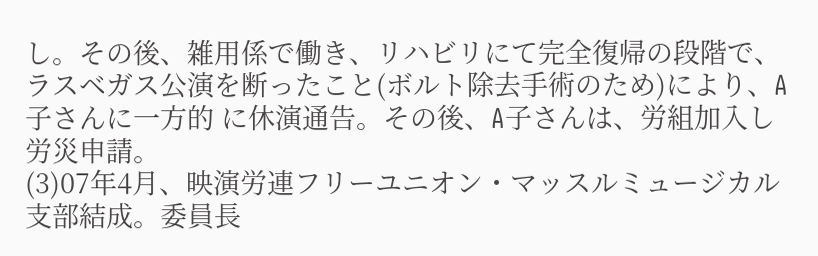し。その後、雑用係で働き、リハビリにて完全復帰の段階で、ラスベガス公演を断ったこと(ボルト除去手術のため)により、A子さんに一方的 に休演通告。その後、A子さんは、労組加入し労災申請。
(3)07年4月、映演労連フリーユニオン・マッスルミュージカル支部結成。委員長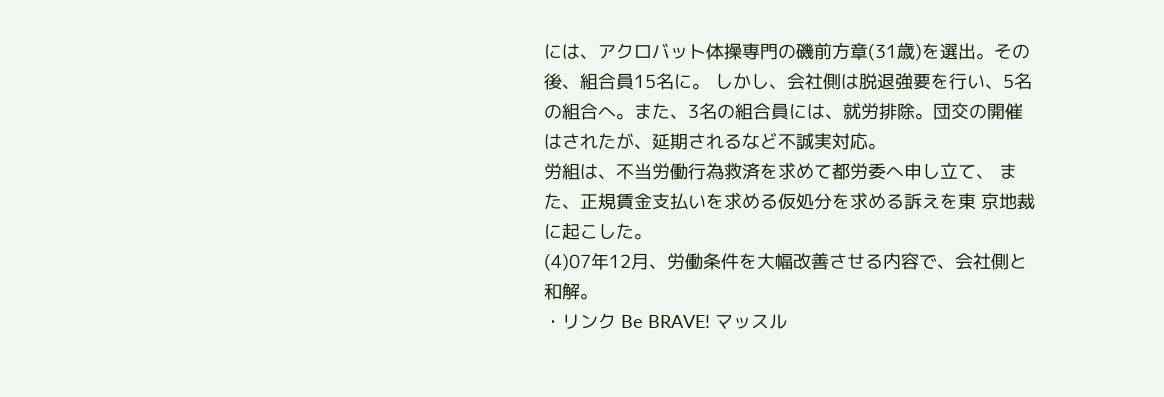には、アクロバット体操専門の磯前方章(31歳)を選出。その後、組合員15名に。 しかし、会社側は脱退強要を行い、5名の組合へ。また、3名の組合員には、就労排除。団交の開催はされたが、延期されるなど不誠実対応。
労組は、不当労働行為救済を求めて都労委へ申し立て、 また、正規賃金支払いを求める仮処分を求める訴えを東 京地裁に起こした。
(4)07年12月、労働条件を大幅改善させる内容で、会社側と和解。
・リンク Be BRAVE! マッスル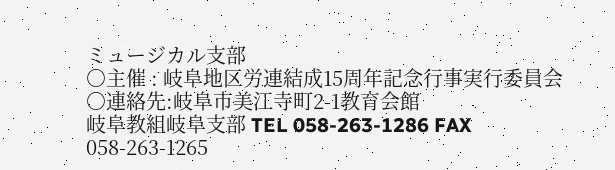ミュージカル支部
○主催 : 岐阜地区労連結成15周年記念行事実行委員会
○連絡先:岐阜市美江寺町2-1教育会館
岐阜教組岐阜支部 TEL 058-263-1286 FAX 058-263-1265